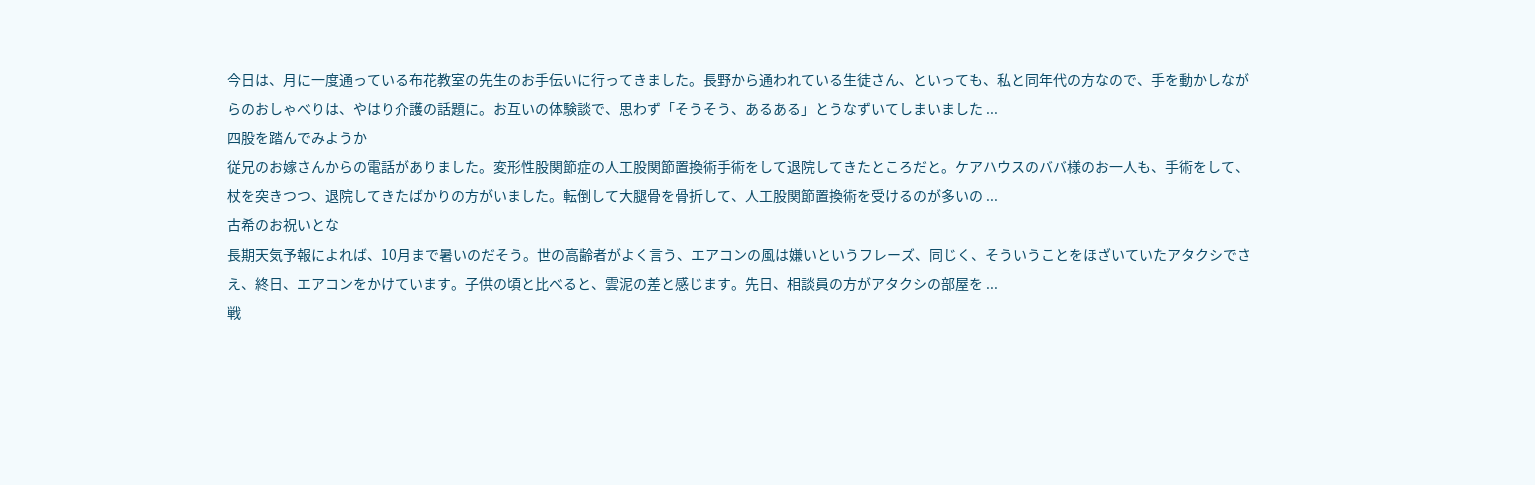今日は、月に一度通っている布花教室の先生のお手伝いに行ってきました。長野から通われている生徒さん、といっても、私と同年代の方なので、手を動かしながらのおしゃべりは、やはり介護の話題に。お互いの体験談で、思わず「そうそう、あるある」とうなずいてしまいました ...
四股を踏んでみようか
従兄のお嫁さんからの電話がありました。変形性股関節症の人工股関節置換術手術をして退院してきたところだと。ケアハウスのババ様のお一人も、手術をして、杖を突きつつ、退院してきたばかりの方がいました。転倒して大腿骨を骨折して、人工股関節置換術を受けるのが多いの ...
古希のお祝いとな
長期天気予報によれば、10月まで暑いのだそう。世の高齢者がよく言う、エアコンの風は嫌いというフレーズ、同じく、そういうことをほざいていたアタクシでさえ、終日、エアコンをかけています。子供の頃と比べると、雲泥の差と感じます。先日、相談員の方がアタクシの部屋を ...
戦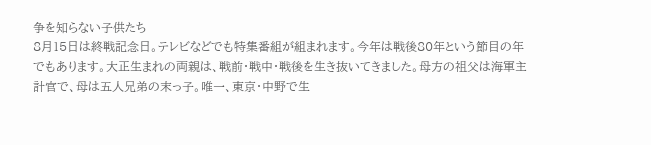争を知らない子供たち
8月15日は終戦記念日。テレビなどでも特集番組が組まれます。今年は戦後80年という節目の年でもあります。大正生まれの両親は、戦前・戦中・戦後を生き抜いてきました。母方の祖父は海軍主計官で、母は五人兄弟の末っ子。唯一、東京・中野で生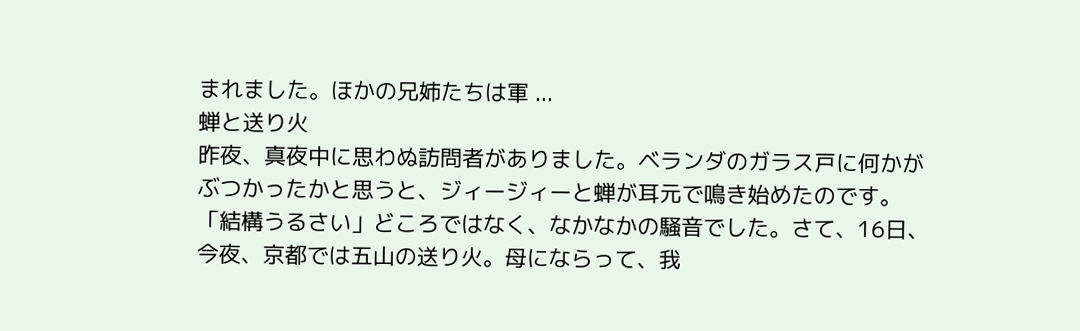まれました。ほかの兄姉たちは軍 ...
蝉と送り火
昨夜、真夜中に思わぬ訪問者がありました。ベランダのガラス戸に何かがぶつかったかと思うと、ジィージィーと蝉が耳元で鳴き始めたのです。「結構うるさい」どころではなく、なかなかの騒音でした。さて、16日、今夜、京都では五山の送り火。母にならって、我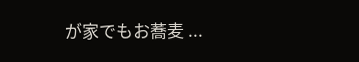が家でもお蕎麦 ...